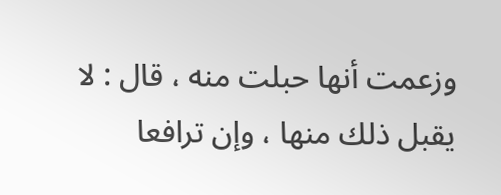وزعمت أنها حبلت منه ، قال : لا يقبل ذلك منها ، وإن ترافعا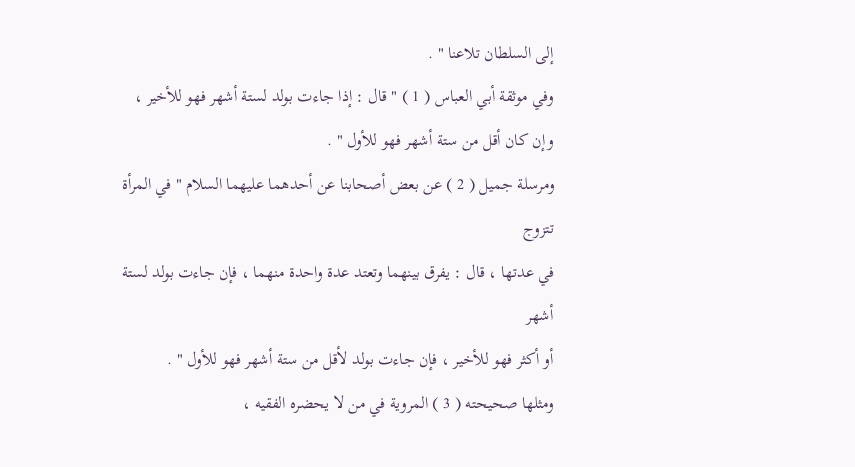إلى السلطان تلاعنا " .
وفي موثقة أبي العباس ( 1 ) " قال : إذا جاءت بولد لستة أشهر فهو للأخير ،
وإن كان أقل من ستة أشهر فهو للأول " .
ومرسلة جميل ( 2 ) عن بعض أصحابنا عن أحدهما عليهما السلام " في المرأة تتزوج
في عدتها ، قال : يفرق بينهما وتعتد عدة واحدة منهما ، فإن جاءت بولد لستة أشهر
أو أكثر فهو للأخير ، فإن جاءت بولد لأقل من ستة أشهر فهو للأول " .
ومثلها صحيحته ( 3 ) المروية في من لا يحضره الفقيه ،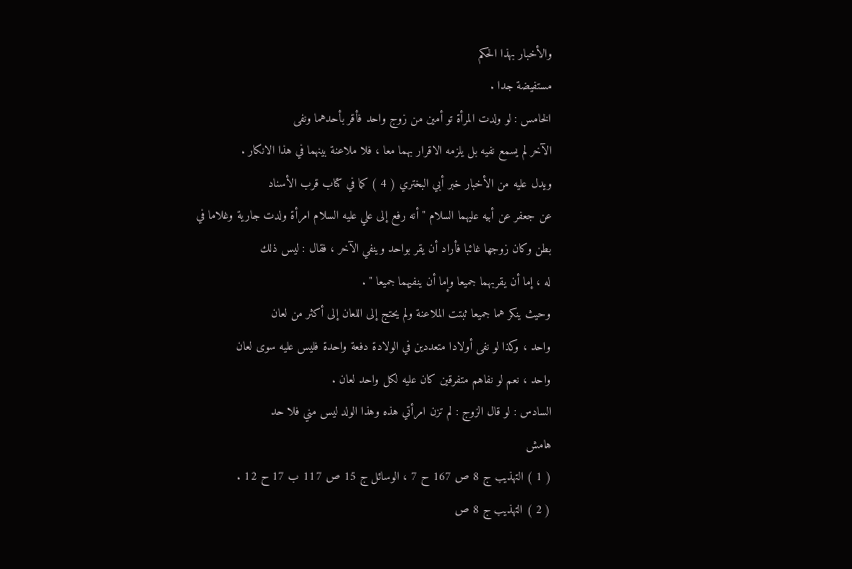والأخبار بهذا الحكم
مستفيضة جدا .
الخامس : لو ولدت المرأة تو أمين من زوج واحد فأقر بأحدهما ونفى
الآخر لم يسمع نفيه بل يلزمه الاقرار بهما معا ، فلا ملاعنة بينهما في هذا الانكار .
ويدل عليه من الأخبار خبر أبي البختري ( 4 ) كما في كتاب قرب الأسناد
عن جعفر عن أبيه عليهما السلام " أنه رفع إلى علي عليه السلام امرأة ولدت جارية وغلاما في
بطن وكان زوجها غائبا فأراد أن يقر بواحد وينفي الآخر ، فقال : ليس ذلك
له ، إما أن يقربهما جميعا وإما أن ينفيهما جميعا " .
وحيث ينكر هما جميعا ثبتت الملاعنة ولم يحتج إلى اللعان إلى أكثر من لعان
واحد ، وكذا لو نفى أولادا متعددين في الولادة دفعة واحدة فليس عليه سوى لعان
واحد ، نعم لو نفاهم متفرقين كان عليه لكل واحد لعان .
السادس : لو قال الزوج : لم تزن امرأتي هذه وهذا الولد ليس مني فلا حد
هامش
( 1 ) التهذيب ج 8 ص 167 ح 7 ، الوسائل ج 15 ص 117 ب 17 ح 12 .
( 2 ) التهذيب ج 8 ص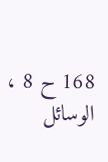168 ح 8 ، الوسائل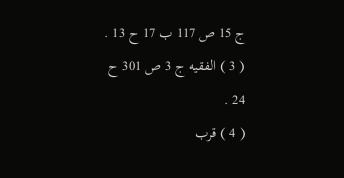ج 15 ص 117 ب 17 ح 13 .
( 3 ) الفقيه ج 3 ص 301 ح 24 .
( 4 ) قرب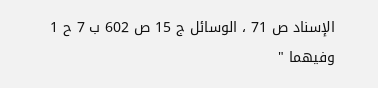الإسناد ص 71 ، الوسائل ج 15 ص 602 ب 7 ح 1 وفيهما "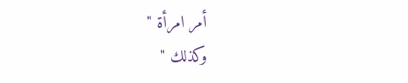أمر امرأة "
وكذلك "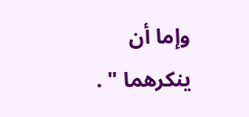وإما أن ينكرهما " .